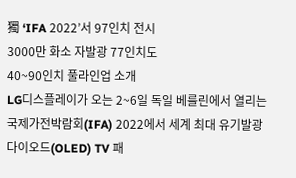獨 ‘IFA 2022’서 97인치 전시
3000만 화소 자발광 77인치도
40~90인치 풀라인업 소개
LG디스플레이가 오는 2~6일 독일 베를린에서 열리는 국제가전박람회(IFA) 2022에서 세계 최대 유기발광다이오드(OLED) TV 패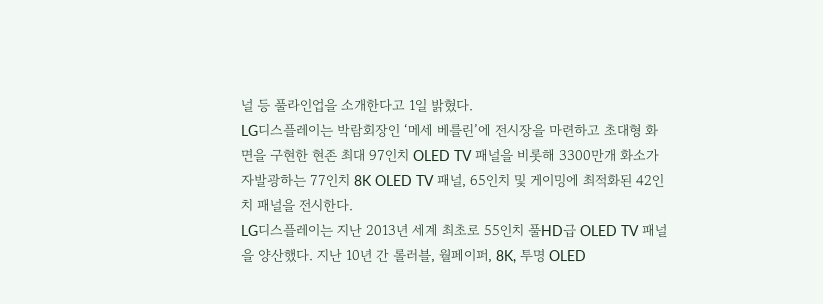널 등 풀라인업을 소개한다고 1일 밝혔다.
LG디스플레이는 박람회장인 ‘메세 베를린’에 전시장을 마련하고 초대형 화면을 구현한 현존 최대 97인치 OLED TV 패널을 비롯해 3300만개 화소가 자발광하는 77인치 8K OLED TV 패널, 65인치 및 게이밍에 최적화된 42인치 패널을 전시한다.
LG디스플레이는 지난 2013년 세계 최초로 55인치 풀HD급 OLED TV 패널을 양산했다. 지난 10년 간 롤러블, 월페이퍼, 8K, 투명 OLED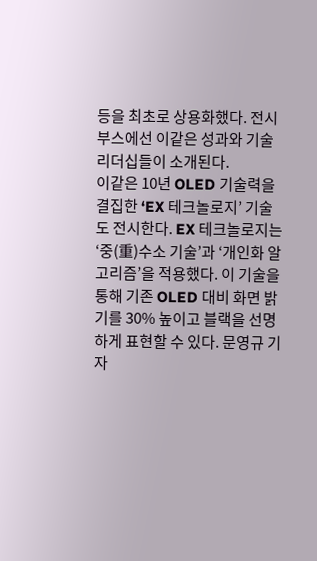등을 최초로 상용화했다. 전시 부스에선 이같은 성과와 기술 리더십들이 소개된다.
이같은 10년 OLED 기술력을 결집한 ‘EX 테크놀로지’ 기술도 전시한다. EX 테크놀로지는 ‘중(重)수소 기술’과 ‘개인화 알고리즘’을 적용했다. 이 기술을 통해 기존 OLED 대비 화면 밝기를 30% 높이고 블랙을 선명하게 표현할 수 있다. 문영규 기자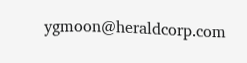ygmoon@heraldcorp.com